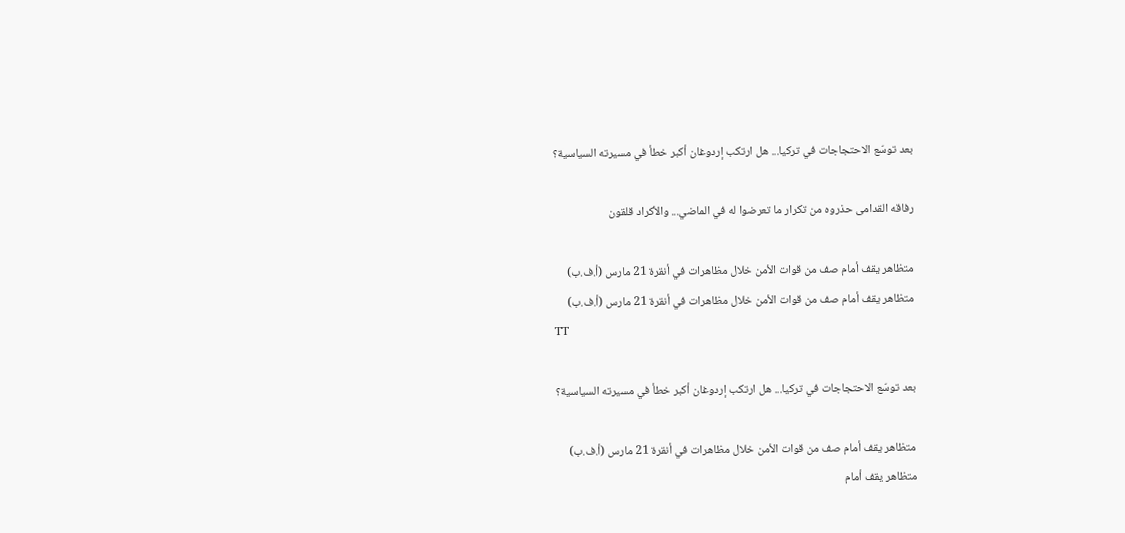بعد توسّع الاحتجاجات في تركيا... هل ارتكب إردوغان أكبر خطأ في مسيرته السياسية؟

رفاقه القدامى حذروه من تكرار ما تعرضوا له في الماضي... والأكراد قلقون

متظاهر يقف أمام صف من قوات الأمن خلال مظاهرات في أنقرة 21 مارس (أ.ف.ب)
متظاهر يقف أمام صف من قوات الأمن خلال مظاهرات في أنقرة 21 مارس (أ.ف.ب)
TT

بعد توسّع الاحتجاجات في تركيا... هل ارتكب إردوغان أكبر خطأ في مسيرته السياسية؟

متظاهر يقف أمام صف من قوات الأمن خلال مظاهرات في أنقرة 21 مارس (أ.ف.ب)
متظاهر يقف أمام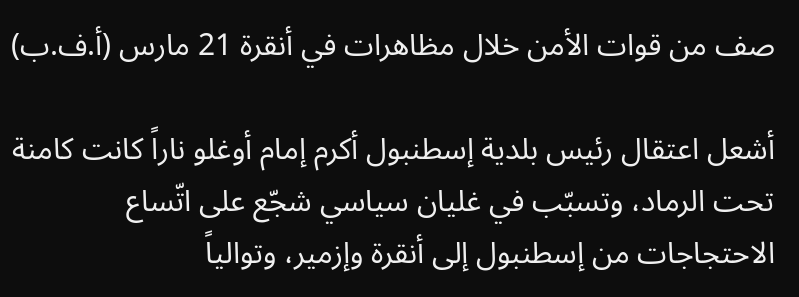صف من قوات الأمن خلال مظاهرات في أنقرة 21 مارس (أ.ف.ب)

أشعل اعتقال رئيس بلدية إسطنبول أكرم إمام أوغلو ناراً كانت كامنة تحت الرماد، وتسبّب في غليان سياسي شجّع على اتّساع الاحتجاجات من إسطنبول إلى أنقرة وإزمير، وتوالياً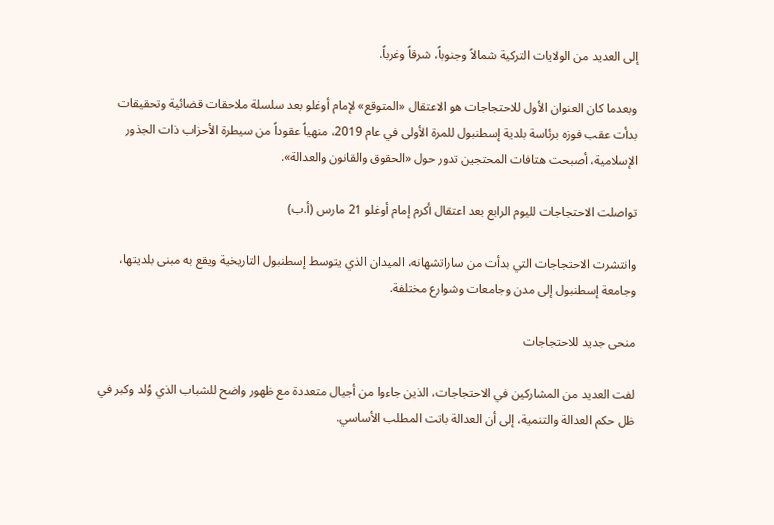إلى العديد من الولايات التركية شمالاً وجنوباً، شرقاً وغرباً.

وبعدما كان العنوان الأول للاحتجاجات هو الاعتقال «المتوقع» لإمام أوغلو بعد سلسلة ملاحقات قضائية وتحقيقات بدأت عقب فوزه برئاسة بلدية إسطنبول للمرة الأولى في عام 2019، منهياً عقوداً من سيطرة الأحزاب ذات الجذور الإسلامية، أصبحت هتافات المحتجين تدور حول «الحقوق والقانون والعدالة».

تواصلت الاحتجاجات لليوم الرابع بعد اعتقال أكرم إمام أوغلو 21 مارس (أ.ب)

وانتشرت الاحتجاجات التي بدأت من ساراتشهانه، الميدان الذي يتوسط إسطنبول التاريخية ويقع به مبنى بلديتها، وجامعة إسطنبول إلى مدن وجامعات وشوارع مختلفة.

منحى جديد للاحتجاجات

لفت العديد من المشاركين في الاحتجاجات، الذين جاءوا من أجيال متعددة مع ظهور واضح للشباب الذي وُلد وكبر في ظل حكم العدالة والتنمية، إلى أن العدالة باتت المطلب الأساسي.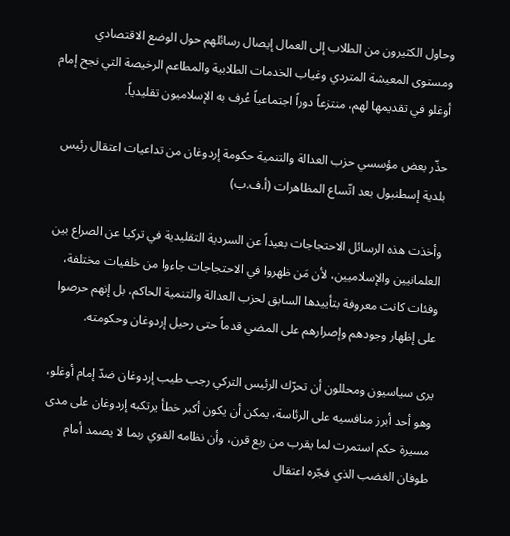وحاول الكثيرون من الطلاب إلى العمال إيصال رسائلهم حول الوضع الاقتصادي ومستوى المعيشة المتردي وغياب الخدمات الطلابية والمطاعم الرخيصة التي نجح إمام أوغلو في تقديمها لهم، منتزعاً دوراً اجتماعياً عُرف به الإسلاميون تقليدياً.

حذّر بعض مؤسسي حزب العدالة والتنمية حكومة إردوغان من تداعيات اعتقال رئيس بلدية إسطنبول بعد اتّساع المظاهرات (أ.ف.ب)

وأخذت هذه الرسائل الاحتجاجات بعيداً عن السردية التقليدية في تركيا عن الصراع بين العلمانيين والإسلاميين، لأن مَن ظهروا في الاحتجاجات جاءوا من خلفيات مختلفة، وفئات كانت معروفة بتأييدها السابق لحزب العدالة والتنمية الحاكم، بل إنهم حرصوا على إظهار وجودهم وإصرارهم على المضي قدماً حتى رحيل إردوغان وحكومته.

يرى سياسيون ومحللون أن تحرّك الرئيس التركي رجب طيب إردوغان ضدّ إمام أوغلو، وهو أحد أبرز منافسيه على الرئاسة، يمكن أن يكون أكبر خطأ يرتكبه إردوغان على مدى مسيرة حكم استمرت لما يقرب من ربع قرن، وأن نظامه القوي ربما لا يصمد أمام طوفان الغضب الذي فجّره اعتقال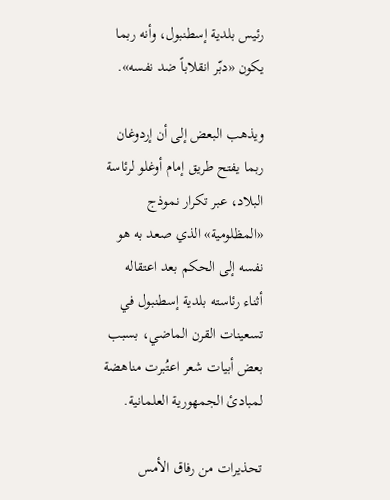رئيس بلدية إسطنبول، وأنه ربما يكون «دبّر انقلاباً ضد نفسه».

ويذهب البعض إلى أن إردوغان ربما يفتح طريق إمام أوغلو لرئاسة البلاد، عبر تكرار نموذج «المظلومية» الذي صعد به هو نفسه إلى الحكم بعد اعتقاله أثناء رئاسته بلدية إسطنبول في تسعينات القرن الماضي، بسبب بعض أبيات شعر اعتُبرت مناهضة لمبادئ الجمهورية العلمانية.

تحذيرات من رفاق الأمس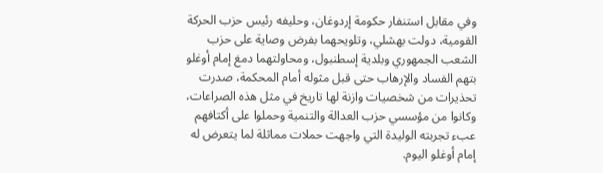وفي مقابل استنفار حكومة إردوغان، وحليفه رئيس حزب الحركة القومية، دولت بهشلي، وتلويحهما بفرض وصاية على حزب الشعب الجمهوري وبلدية إسطنبول، ومحاولتهما دمغ إمام أوغلو بتهم الفساد والإرهاب حتى قبل مثوله أمام المحكمة، صدرت تحذيرات من شخصيات وازنة لها تاريخ في مثل هذه الصراعات، وكانوا من مؤسسي حزب العدالة والتنمية وحملوا على أكتافهم عبء تجربته الوليدة التي واجهت حملات مماثلة لما يتعرض له إمام أوغلو اليوم.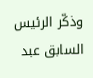وذكّر الرئيس السابق عبد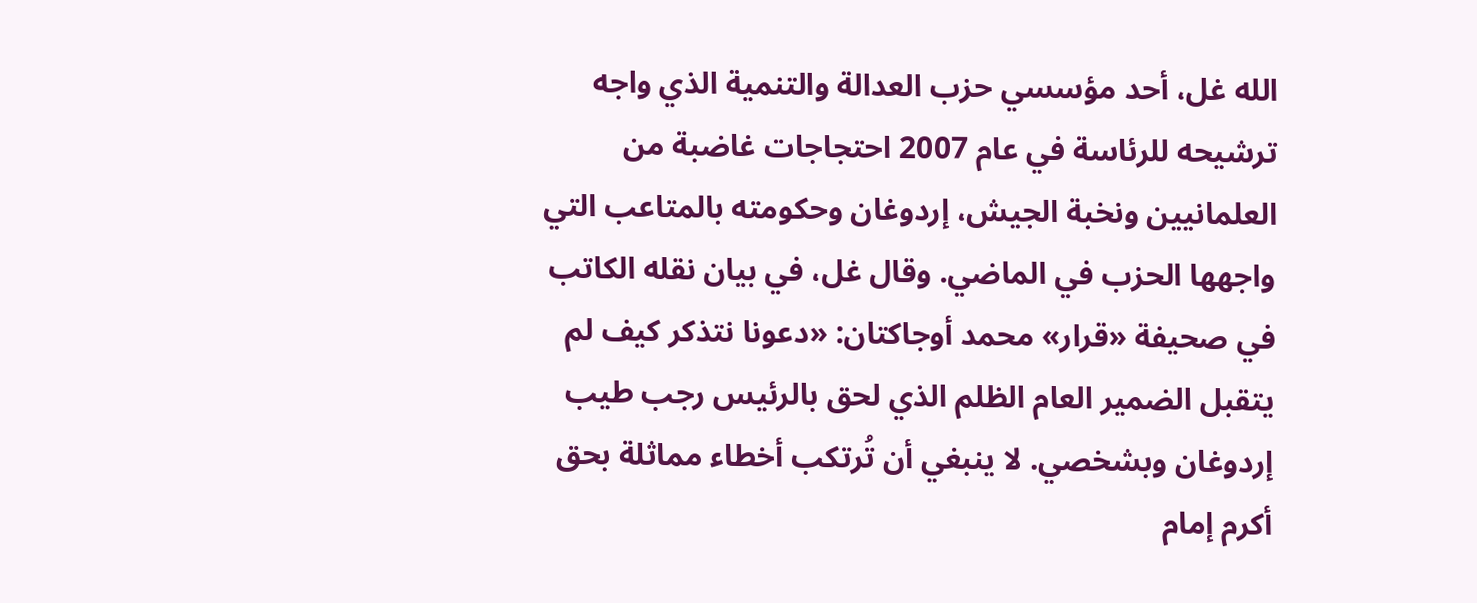الله غل، أحد مؤسسي حزب العدالة والتنمية الذي واجه ترشيحه للرئاسة في عام 2007 احتجاجات غاضبة من العلمانيين ونخبة الجيش، إردوغان وحكومته بالمتاعب التي واجهها الحزب في الماضي. وقال غل، في بيان نقله الكاتب في صحيفة «قرار» محمد أوجاكتان: «دعونا نتذكر كيف لم يتقبل الضمير العام الظلم الذي لحق بالرئيس رجب طيب إردوغان وبشخصي. لا ينبغي أن تُرتكب أخطاء مماثلة بحق أكرم إمام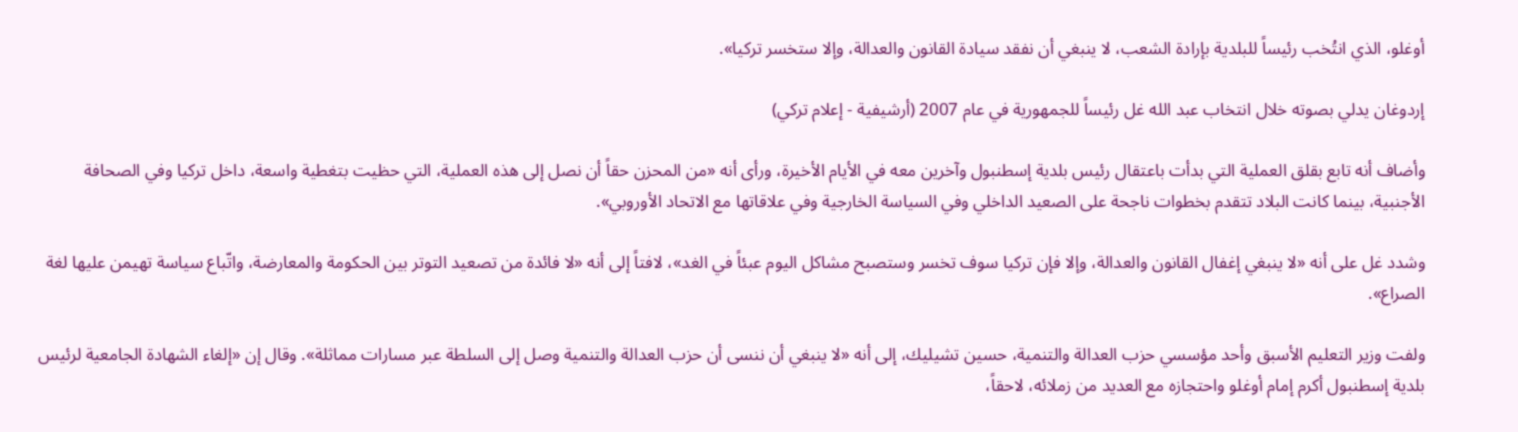أوغلو، الذي انتُخب رئيساً للبلدية بإرادة الشعب، لا ينبغي أن نفقد سيادة القانون والعدالة، وإلا ستخسر تركيا».

إردوغان يدلي بصوته خلال انتخاب عبد الله غل رئيساً للجمهورية في عام 2007 (أرشيفية - إعلام تركي)

وأضاف أنه تابع بقلق العملية التي بدأت باعتقال رئيس بلدية إسطنبول وآخرين معه في الأيام الأخيرة، ورأى أنه «من المحزن حقاً أن نصل إلى هذه العملية، التي حظيت بتغطية واسعة، داخل تركيا وفي الصحافة الأجنبية، بينما كانت البلاد تتقدم بخطوات ناجحة على الصعيد الداخلي وفي السياسة الخارجية وفي علاقاتها مع الاتحاد الأوروبي».

وشدد غل على أنه «لا ينبغي إغفال القانون والعدالة، وإلا فإن تركيا سوف تخسر وستصبح مشاكل اليوم عبئاً في الغد»، لافتاً إلى أنه «لا فائدة من تصعيد التوتر بين الحكومة والمعارضة، واتّباع سياسة تهيمن عليها لغة الصراع».

ولفت وزير التعليم الأسبق وأحد مؤسسي حزب العدالة والتنمية، حسين تشيليك، إلى أنه «لا ينبغي أن ننسى أن حزب العدالة والتنمية وصل إلى السلطة عبر مسارات مماثلة». وقال إن «إلغاء الشهادة الجامعية لرئيس بلدية إسطنبول أكرم إمام أوغلو واحتجازه مع العديد من زملائه، لاحقاً،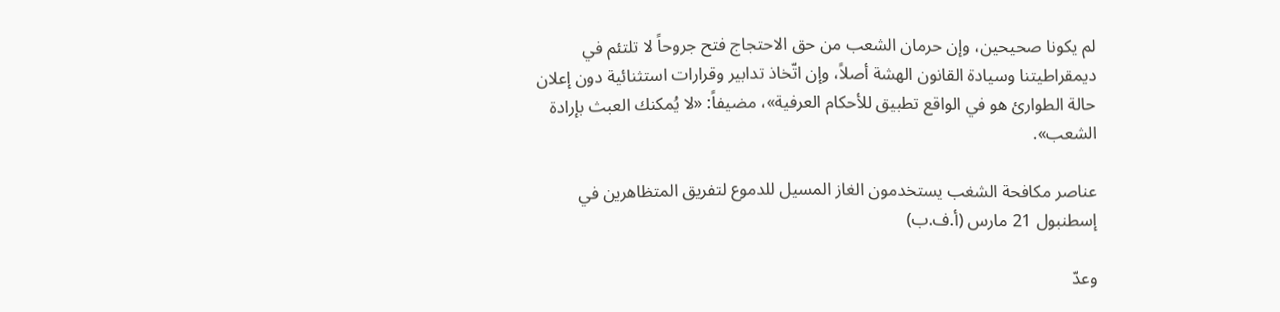لم يكونا صحيحين، وإن حرمان الشعب من حق الاحتجاج فتح جروحاً لا تلتئم في ديمقراطيتنا وسيادة القانون الهشة أصلاً، وإن اتّخاذ تدابير وقرارات استثنائية دون إعلان حالة الطوارئ هو في الواقع تطبيق للأحكام العرفية»، مضيفاً: «لا يُمكنك العبث بإرادة الشعب».

عناصر مكافحة الشغب يستخدمون الغاز المسيل للدموع لتفريق المتظاهرين في إسطنبول 21 مارس (أ.ف.ب)

وعدّ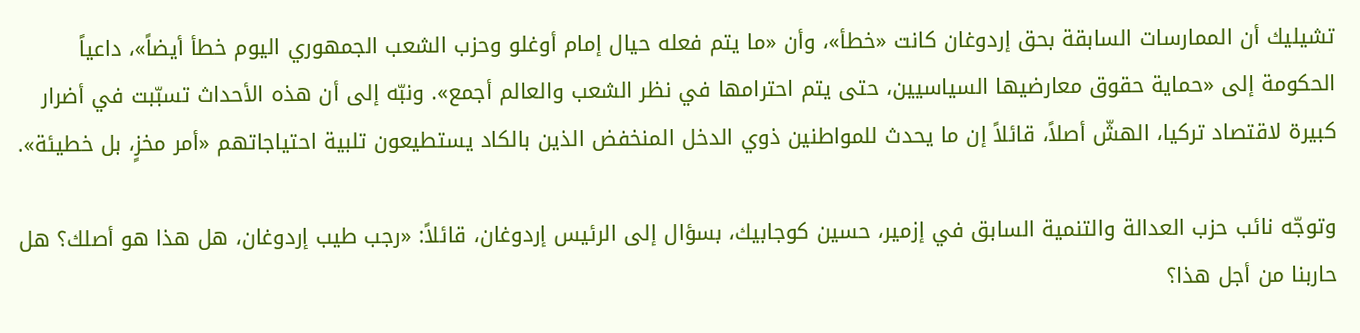تشيليك أن الممارسات السابقة بحق إردوغان كانت «خطأ»، وأن «ما يتم فعله حيال إمام أوغلو وحزب الشعب الجمهوري اليوم خطأ أيضاً»، داعياً الحكومة إلى «حماية حقوق معارضيها السياسيين، حتى يتم احترامها في نظر الشعب والعالم أجمع». ونبّه إلى أن هذه الأحداث تسبّبت في أضرار كبيرة لاقتصاد تركيا، الهشّ أصلاً، قائلاً إن ما يحدث للمواطنين ذوي الدخل المنخفض الذين بالكاد يستطيعون تلبية احتياجاتهم «أمر مخزٍ، بل خطيئة».

وتوجّه نائب حزب العدالة والتنمية السابق في إزمير، حسين كوجابيك، بسؤال إلى الرئيس إردوغان، قائلاً: «رجب طيب إردوغان، هل هذا هو أصلك؟ هل حاربنا من أجل هذا؟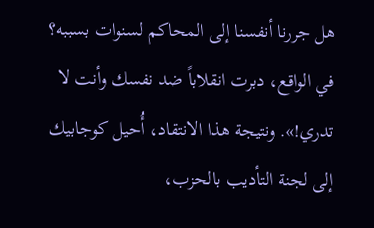هل جررنا أنفسنا إلى المحاكم لسنوات بسببه؟ في الواقع، دبرت انقلاباً ضد نفسك وأنت لا تدري!». ونتيجة هذا الانتقاد، أُحيل كوجابيك إلى لجنة التأديب بالحزب،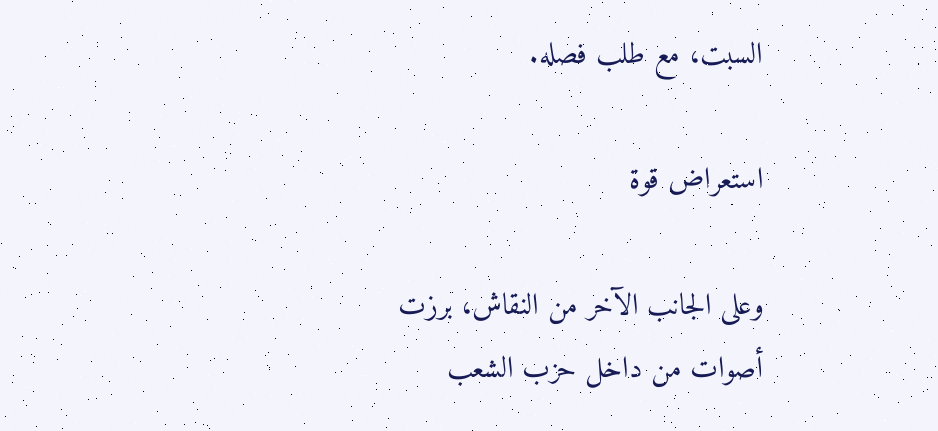السبت، مع طلب فصله.

استعراض قوة

وعلى الجانب الآخر من النقاش، برزت أصوات من داخل حزب الشعب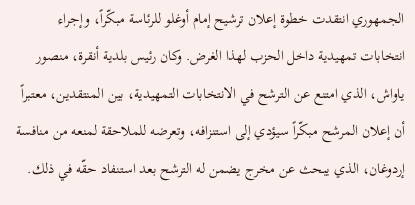الجمهوري انتقدت خطوة إعلان ترشيح إمام أوغلو للرئاسة مبكّراً، وإجراء انتخابات تمهيدية داخل الحزب لهذا الغرض. وكان رئيس بلدية أنقرة، منصور ياواش، الذي امتنع عن الترشح في الانتخابات التمهيدية، بين المنتقدين، معتبراً أن إعلان المرشح مبكّراً سيؤدي إلى استنزافه، وتعرضه للملاحقة لمنعه من منافسة إردوغان، الذي يبحث عن مخرج يضمن له الترشح بعد استنفاد حقّه في ذلك.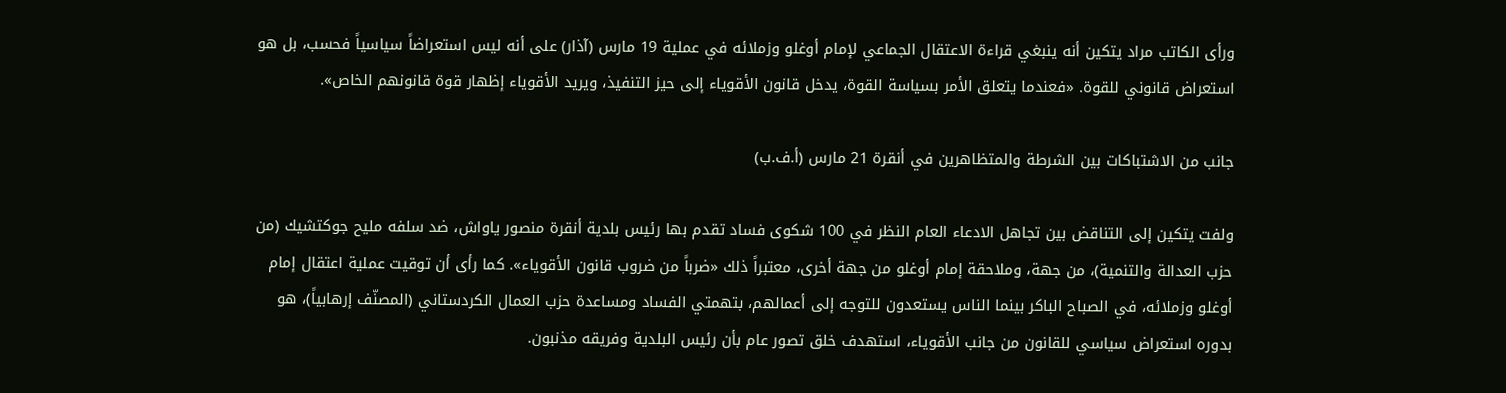ورأى الكاتب مراد يتكين أنه ينبغي قراءة الاعتقال الجماعي لإمام أوغلو وزملائه في عملية 19 مارس (آذار) على أنه ليس استعراضاً سياسياً فحسب، بل هو استعراض قانوني للقوة. «فعندما يتعلق الأمر بسياسة القوة، يدخل قانون الأقوياء إلى حيز التنفيذ، ويريد الأقوياء إظهار قوة قانونهم الخاص».

جانب من الاشتباكات بين الشرطة والمتظاهرين في أنقرة 21 مارس (أ.ف.ب)

ولفت يتكين إلى التناقض بين تجاهل الادعاء العام النظر في 100 شكوى فساد تقدم بها رئيس بلدية أنقرة منصور ياواش، ضد سلفه مليح جوكتشيك (من حزب العدالة والتنمية)، من جهة، وملاحقة إمام أوغلو من جهة أخرى، معتبراً ذلك «ضرباً من ضروب قانون الأقوياء». كما رأى أن توقيت عملية اعتقال إمام أوغلو وزملائه، في الصباح الباكر بينما الناس يستعدون للتوجه إلى أعمالهم، بتهمتي الفساد ومساعدة حزب العمال الكردستاني (المصنّف إرهابياً)، هو بدوره استعراض سياسي للقانون من جانب الأقوياء، استهدف خلق تصور عام بأن رئيس البلدية وفريقه مذنبون.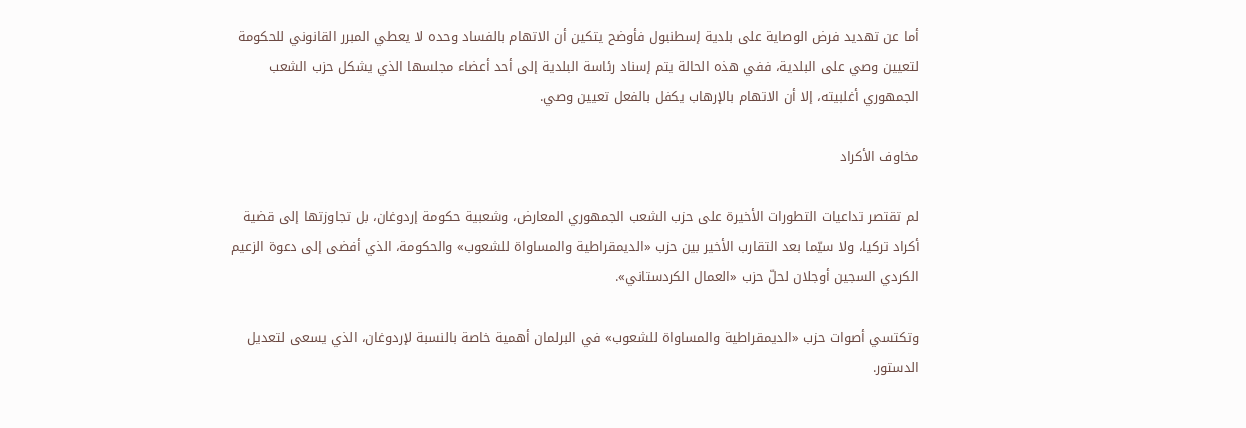أما عن تهديد فرض الوصاية على بلدية إسطنبول فأوضح يتكين أن الاتهام بالفساد وحده لا يعطي المبرر القانوني للحكومة لتعيين وصي على البلدية، ففي هذه الحالة يتم إسناد رئاسة البلدية إلى أحد أعضاء مجلسها الذي يشكل حزب الشعب الجمهوري أغلبيته، إلا أن الاتهام بالإرهاب يكفل بالفعل تعيين وصي.

مخاوف الأكراد

لم تقتصر تداعيات التطورات الأخيرة على حزب الشعب الجمهوري المعارض، وشعبية حكومة إردوغان، بل تجاوزتها إلى قضية أكراد تركيا، ولا سيّما بعد التقارب الأخير بين حزب «الديمقراطية والمساواة للشعوب» والحكومة، الذي أفضى إلى دعوة الزعيم الكردي السجين أوجلان لحلّ حزب «العمال الكردستاني».

وتكتسي أصوات حزب «الديمقراطية والمساواة للشعوب» في البرلمان أهمية خاصة بالنسبة لإردوغان، الذي يسعى لتعديل الدستور.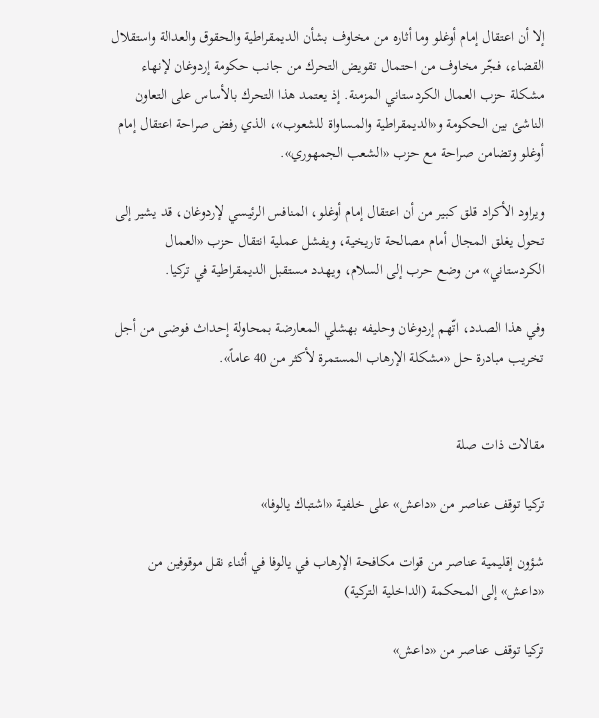إلا أن اعتقال إمام أوغلو وما أثاره من مخاوف بشأن الديمقراطية والحقوق والعدالة واستقلال القضاء، فجّر مخاوف من احتمال تقويض التحرك من جانب حكومة إردوغان لإنهاء مشكلة حزب العمال الكردستاني المزمنة. إذ يعتمد هذا التحرك بالأساس على التعاون الناشئ بين الحكومة و«الديمقراطية والمساواة للشعوب»، الذي رفض صراحة اعتقال إمام أوغلو وتضامن صراحة مع حزب «الشعب الجمهوري».

ويراود الأكراد قلق كبير من أن اعتقال إمام أوغلو، المنافس الرئيسي لإردوغان، قد يشير إلى تحول يغلق المجال أمام مصالحة تاريخية، ويفشل عملية انتقال حزب «العمال الكردستاني» من وضع حرب إلى السلام، ويهدد مستقبل الديمقراطية في تركيا.

وفي هذا الصدد، اتّهم إردوغان وحليفه بهشلي المعارضة بمحاولة إحداث فوضى من أجل تخريب مبادرة حل «مشكلة الإرهاب المستمرة لأكثر من 40 عاماً».


مقالات ذات صلة

تركيا توقف عناصر من «داعش» على خلفية «اشتباك يالوفا»

شؤون إقليمية عناصر من قوات مكافحة الإرهاب في يالوفا في أثناء نقل موقوفين من «داعش» إلى المحكمة (الداخلية التركية)

تركيا توقف عناصر من «داعش»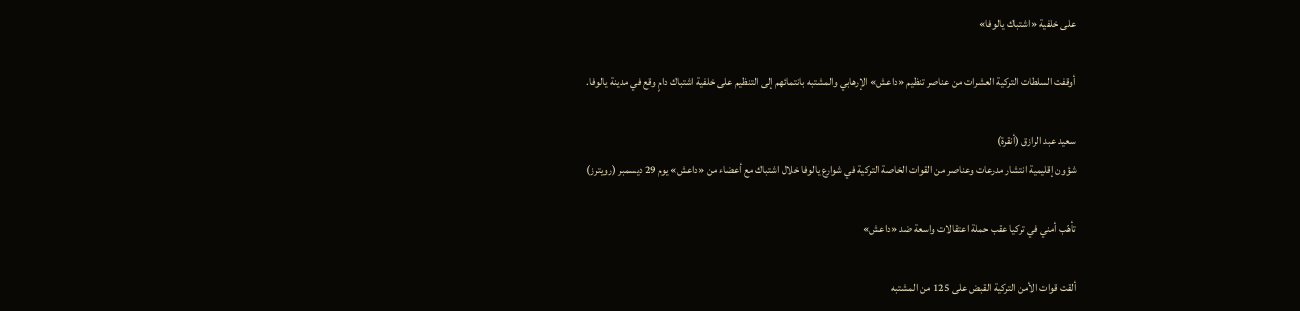على خلفية «اشتباك يالوفا»

أوقفت السلطات التركية العشرات من عناصر تنظيم «داعش» الإرهابي والمشتبه بانتمائهم إلى التنظيم على خلفية اشتباك دامٍ وقع في مدينة يالوفا.

سعيد عبد الرازق (أنقرة)
شؤون إقليمية انتشار مدرعات وعناصر من القوات الخاصة التركية في شوارع يالوفا خلال اشتباك مع أعضاء من «داعش» يوم 29 ديسمبر (رويترز)

تأهّب أمني في تركيا عقب حملة اعتقالات واسعة ضد «داعش»

ألقت قوات الأمن التركية القبض على 125 من المشتبه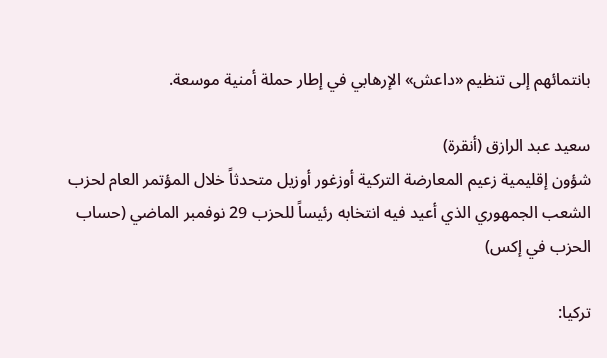بانتمائهم إلى تنظيم «داعش» الإرهابي في إطار حملة أمنية موسعة.

سعيد عبد الرازق (أنقرة)
شؤون إقليمية زعيم المعارضة التركية أوزغور أوزيل متحدثاً خلال المؤتمر العام لحزب الشعب الجمهوري الذي أعيد فيه انتخابه رئيساً للحزب 29 نوفمبر الماضي (حساب الحزب في إكس)

تركيا: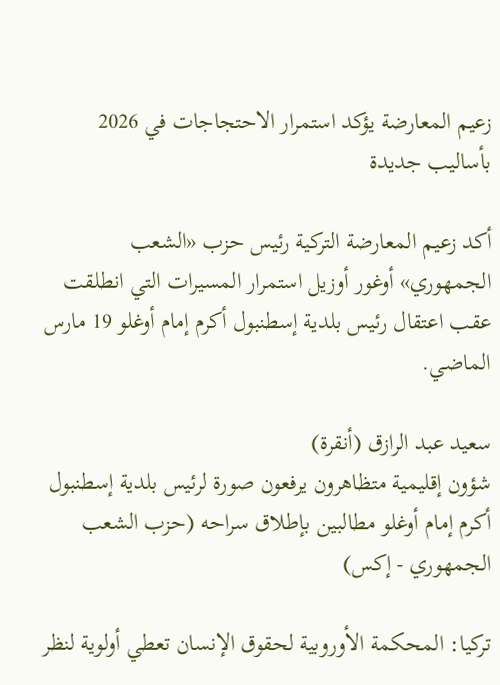زعيم المعارضة يؤكد استمرار الاحتجاجات في 2026 بأساليب جديدة

أكد زعيم المعارضة التركية رئيس حزب «الشعب الجمهوري» أوغور أوزيل استمرار المسيرات التي انطلقت عقب اعتقال رئيس بلدية إسطنبول أكرم إمام أوغلو 19 مارس الماضي.

سعيد عبد الرازق (أنقرة)
شؤون إقليمية متظاهرون يرفعون صورة لرئيس بلدية إسطنبول أكرم إمام أوغلو مطالبين بإطلاق سراحه (حزب الشعب الجمهوري - إكس)

تركيا: المحكمة الأوروبية لحقوق الإنسان تعطي أولوية لنظر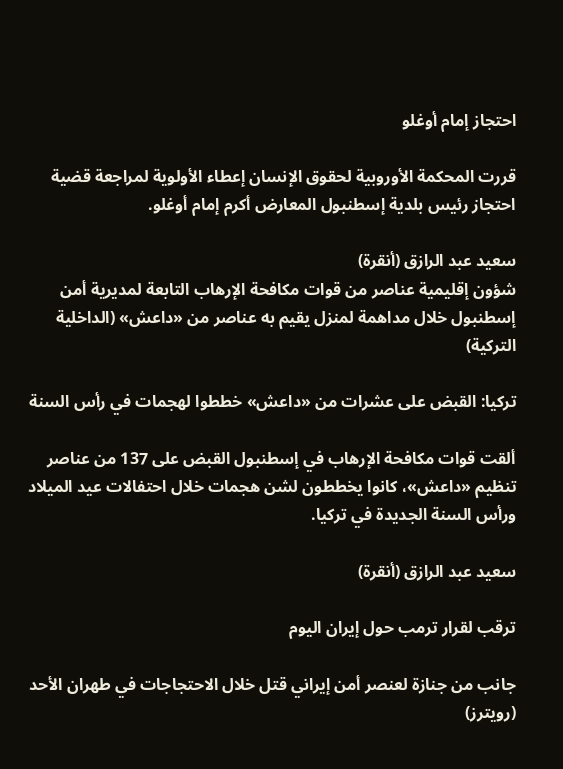احتجاز إمام أوغلو

قررت المحكمة الأوروبية لحقوق الإنسان إعطاء الأولوية لمراجعة قضية احتجاز رئيس بلدية إسطنبول المعارض أكرم إمام أوغلو.

سعيد عبد الرازق (أنقرة)
شؤون إقليمية عناصر من قوات مكافحة الإرهاب التابعة لمديرية أمن إسطنبول خلال مداهمة لمنزل يقيم به عناصر من «داعش» (الداخلية التركية)

تركيا: القبض على عشرات من «داعش» خططوا لهجمات في رأس السنة

ألقت قوات مكافحة الإرهاب في إسطنبول القبض على 137 من عناصر تنظيم «داعش»، كانوا يخططون ‌لشن هجمات خلال ‌احتفالات ‌عيد الميلاد ورأس ‌السنة الجديدة في تركيا.

سعيد عبد الرازق (أنقرة)

ترقب لقرار ترمب حول إيران اليوم

جانب من جنازة لعنصر أمن إيراني قتل خلال الاحتجاجات في طهران الأحد (رويترز)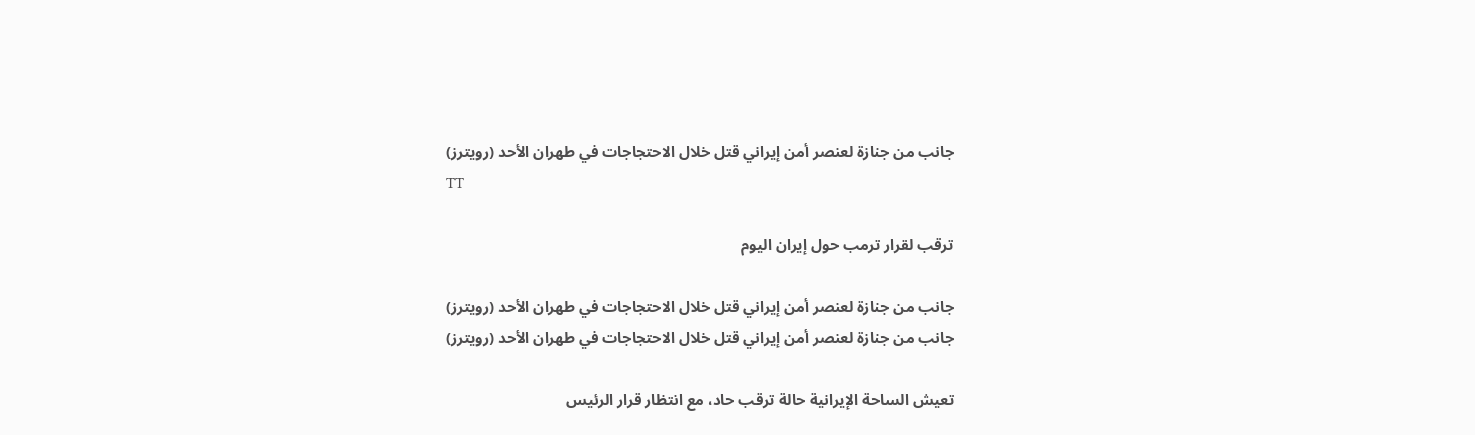جانب من جنازة لعنصر أمن إيراني قتل خلال الاحتجاجات في طهران الأحد (رويترز)
TT

ترقب لقرار ترمب حول إيران اليوم

جانب من جنازة لعنصر أمن إيراني قتل خلال الاحتجاجات في طهران الأحد (رويترز)
جانب من جنازة لعنصر أمن إيراني قتل خلال الاحتجاجات في طهران الأحد (رويترز)

تعيش الساحة الإيرانية حالة ترقب حاد، مع انتظار قرار الرئيس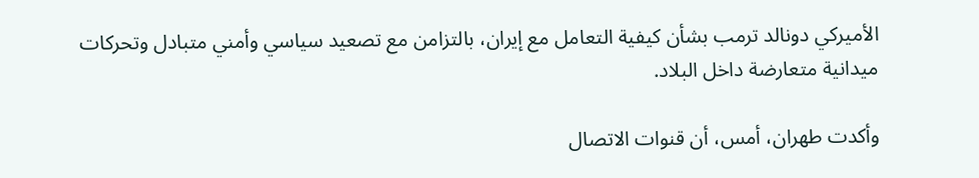الأميركي دونالد ترمب بشأن كيفية التعامل مع إيران، بالتزامن مع تصعيد سياسي وأمني متبادل وتحركات ميدانية متعارضة داخل البلاد.

وأكدت طهران، أمس، أن قنوات الاتصال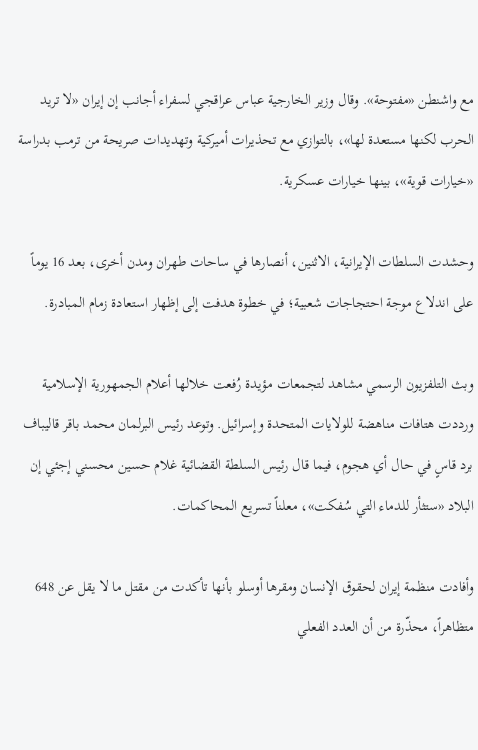مع واشنطن «مفتوحة». وقال وزير الخارجية عباس عراقجي لسفراء أجانب إن إيران «لا تريد الحرب لكنها مستعدة لها»، بالتوازي مع تحذيرات أميركية وتهديدات صريحة من ترمب بدراسة «خيارات قوية»، بينها خيارات عسكرية.

وحشدت السلطات الإيرانية، الاثنين، أنصارها في ساحات طهران ومدن أخرى، بعد 16 يوماً على اندلاع موجة احتجاجات شعبية؛ في خطوة هدفت إلى إظهار استعادة زمام المبادرة.

وبث التلفزيون الرسمي مشاهد لتجمعات مؤيدة رُفعت خلالها أعلام الجمهورية الإسلامية ورددت هتافات مناهضة للولايات المتحدة وإسرائيل. وتوعد رئيس البرلمان محمد باقر قاليباف برد قاسٍ في حال أي هجوم، فيما قال رئيس السلطة القضائية غلام حسين محسني إجئي إن البلاد «ستثأر للدماء التي سُفكت»، معلناً تسريع المحاكمات.

وأفادت منظمة إيران لحقوق الإنسان ومقرها أوسلو بأنها تأكدت من مقتل ما لا يقل عن 648 متظاهراً، محذّرة من أن العدد الفعلي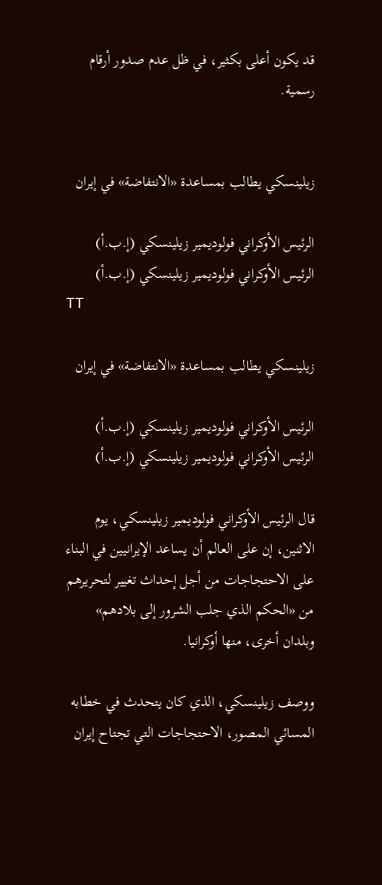قد يكون أعلى بكثير، في ظل عدم صدور أرقام رسمية.


زيلينسكي يطالب بمساعدة «الانتفاضة» في إيران

الرئيس الأوكراني فولوديمير زيلينسكي (إ.ب.أ)
الرئيس الأوكراني فولوديمير زيلينسكي (إ.ب.أ)
TT

زيلينسكي يطالب بمساعدة «الانتفاضة» في إيران

الرئيس الأوكراني فولوديمير زيلينسكي (إ.ب.أ)
الرئيس الأوكراني فولوديمير زيلينسكي (إ.ب.أ)

قال الرئيس الأوكراني فولوديمير زيلينسكي، يوم الاثنين، إن على العالم أن يساعد الإيرانيين في البناء على الاحتجاجات من أجل إحداث تغيير لتحريرهم من «الحكم الذي جلب الشرور إلى بلادهم» وبلدان أخرى، منها أوكرانيا.

ووصف زيلينسكي، الذي كان يتحدث في خطابه المسائي المصور، الاحتجاجات التي تجتاح إيران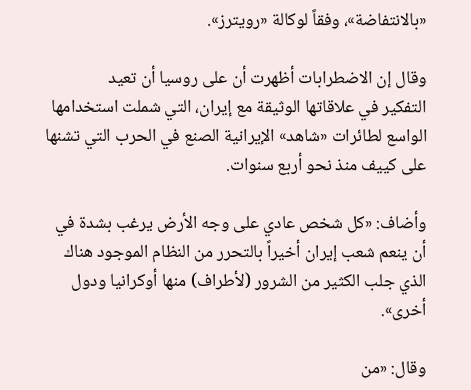«بالانتفاضة»، وفقاً لوكالة «رويترز».

وقال إن الاضطرابات أظهرت أن على روسيا ‌أن تعيد التفكير ‌في علاقاتها الوثيقة مع ‌إيران، التي شملت ‌استخدامها الواسع لطائرات «شاهد» الإيرانية الصنع في الحرب التي تشنها على كييف منذ نحو أربع سنوات.

وأضاف: «كل شخص عادي على وجه الأرض يرغب بشدة في أن ينعم شعب إيران أخيراً بالتحرر من النظام الموجود هناك الذي جلب الكثير من الشرور (لأطراف) منها أوكرانيا ‌ودول أخرى».

وقال: «من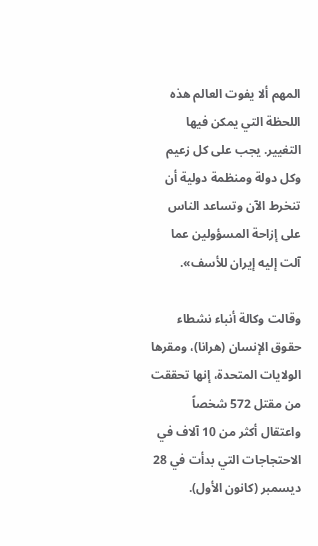المهم ألا يفوت العالم هذه اللحظة التي يمكن فيها التغيير. يجب على كل زعيم وكل دولة ومنظمة دولية أن تنخرط الآن وتساعد الناس على إزاحة المسؤولين عما آلت إليه إيران للأسف».

وقالت وكالة أنباء نشطاء حقوق الإنسان (هرانا)، ومقرها الولايات المتحدة، إنها تحققت من مقتل 572 شخصاً واعتقال أكثر من 10 آلاف في الاحتجاجات التي بدأت في 28 ديسمبر (كانون الأول).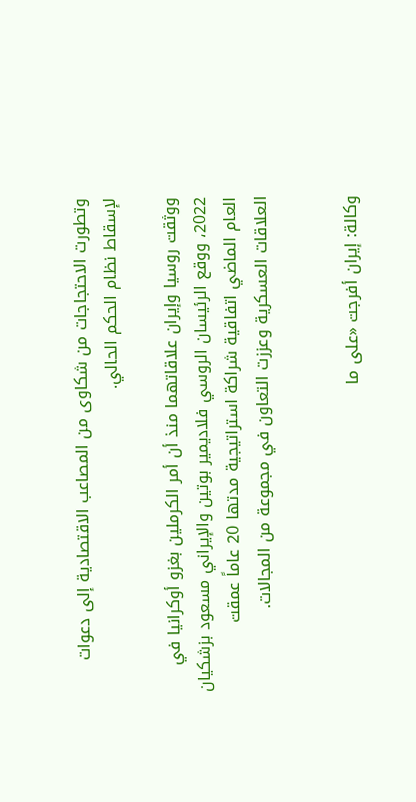وتطورت الاحتجاجات من شكاوى من المصاعب الاقتصادية إلى دعوات لإسقاط نظام الحكم الحالي.

ووثقت روسيا وإيران علاقاتهما منذ أن أمر الكرملين بغزو أوكرانيا في 2022، ووقع الرئيسان الروسي فلاديمير بوتين والإيراني مسعود بزشكيان العام الماضي اتفاقية شراكة استراتيجية مدتها 20 عاماً عمقت العلاقات ‌العسكرية وعززت التعاون في مجموعة من المجالات.


وكالة: إيران أفرجت «على ما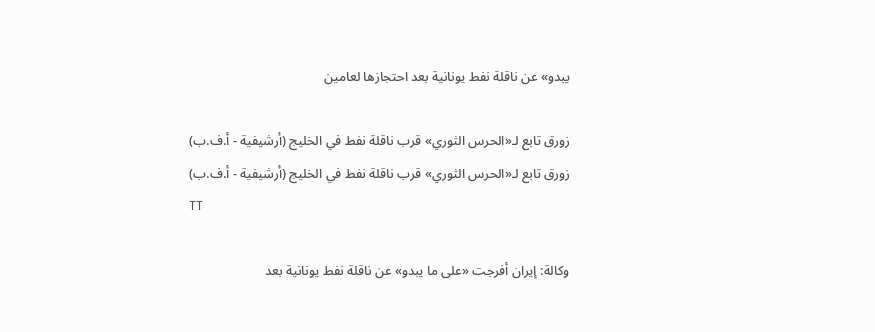يبدو» عن ناقلة نفط يونانية بعد احتجازها لعامين

زورق تابع لـ«الحرس الثوري» قرب ناقلة نفط في الخليج (أرشيفية - أ.ف.ب)
زورق تابع لـ«الحرس الثوري» قرب ناقلة نفط في الخليج (أرشيفية - أ.ف.ب)
TT

وكالة: إيران أفرجت «على ما يبدو» عن ناقلة نفط يونانية بعد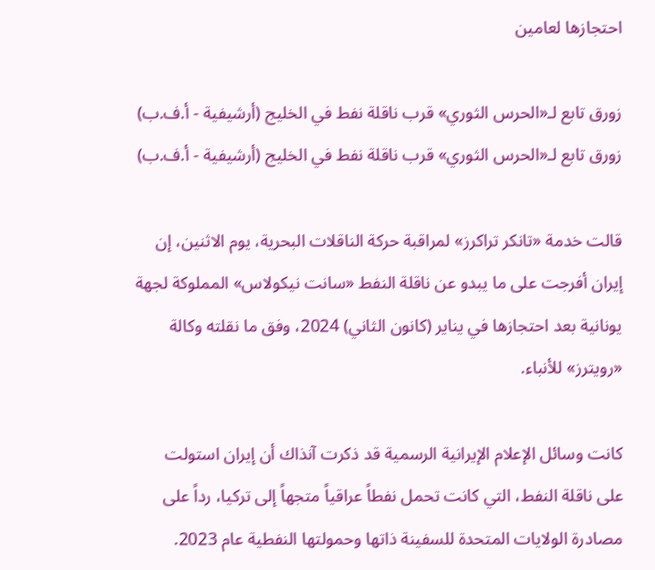احتجازها لعامين

زورق تابع لـ«الحرس الثوري» قرب ناقلة نفط في الخليج (أرشيفية - أ.ف.ب)
زورق تابع لـ«الحرس الثوري» قرب ناقلة نفط في الخليج (أرشيفية - أ.ف.ب)

قالت خدمة «تانكر تراكرز» لمراقبة حركة الناقلات البحرية، يوم الاثنين، إن إيران أفرجت على ما يبدو عن ناقلة النفط «سانت نيكولاس» المملوكة لجهة يونانية بعد احتجازها ‌في يناير ‌(كانون الثاني) 2024، وفق ما نقلته وكالة «رويترز» للأنباء.

كانت وسائل الإعلام ‌الإيرانية الرسمية قد ذكرت آنذاك أن إيران استولت على ناقلة النفط، التي كانت تحمل نفطاً عراقياً متجهاً إلى تركيا، رداً على مصادرة الولايات المتحدة ‌للسفينة ذاتها وحمولتها النفطية عام ‍2023.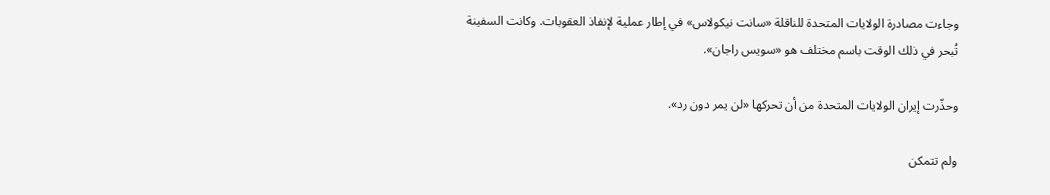وجاءت مصادرة الولايات المتحدة للناقلة «سانت نيكولاس» في إطار عملية لإنفاذ العقوبات. وكانت السفينة تُبحر في ذلك الوقت باسم مختلف هو «سويس راجان».

وحذّرت إيران الولايات المتحدة من أن تحركها «لن يمر دون رد».

ولم تتمكن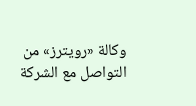وكالة «رويترز» من التواصل مع الشركة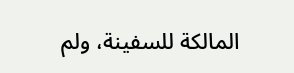المالكة للسفينة، ولم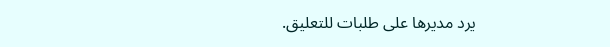يرد مديرها على طلبات للتعليق.